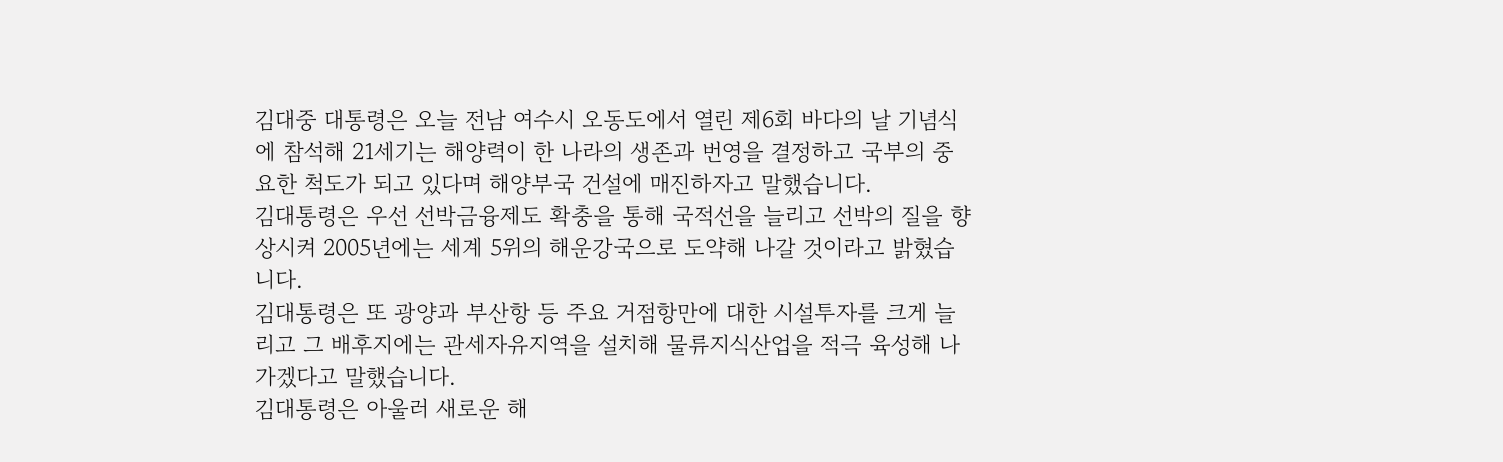김대중 대통령은 오늘 전남 여수시 오동도에서 열린 제6회 바다의 날 기념식에 참석해 21세기는 해양력이 한 나라의 생존과 번영을 결정하고 국부의 중요한 척도가 되고 있다며 해양부국 건설에 매진하자고 말했습니다.
김대통령은 우선 선박금융제도 확충을 통해 국적선을 늘리고 선박의 질을 향상시켜 2005년에는 세계 5위의 해운강국으로 도약해 나갈 것이라고 밝혔습니다.
김대통령은 또 광양과 부산항 등 주요 거점항만에 대한 시설투자를 크게 늘리고 그 배후지에는 관세자유지역을 설치해 물류지식산업을 적극 육성해 나가겠다고 말했습니다.
김대통령은 아울러 새로운 해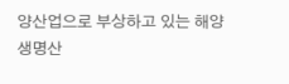양산업으로 부상하고 있는 해양생명산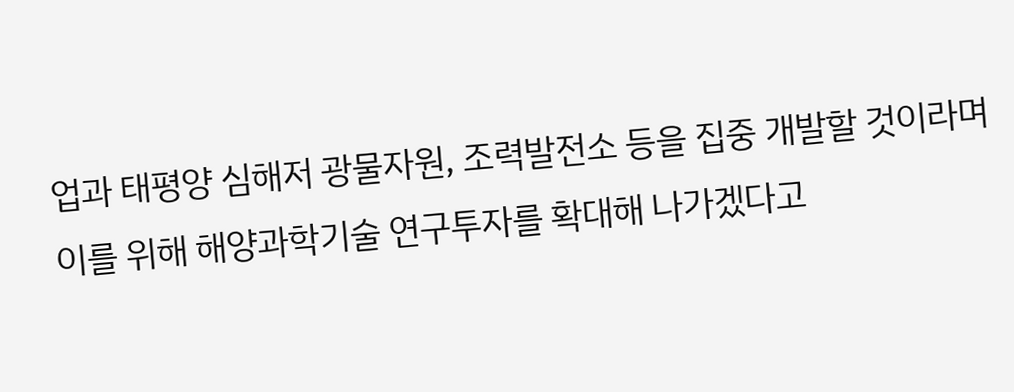업과 태평양 심해저 광물자원, 조력발전소 등을 집중 개발할 것이라며 이를 위해 해양과학기술 연구투자를 확대해 나가겠다고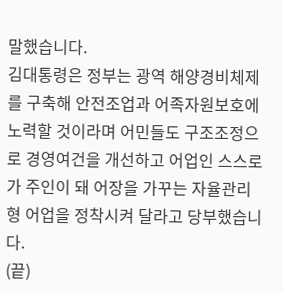말했습니다.
김대통령은 정부는 광역 해양경비체제를 구축해 안전조업과 어족자원보호에 노력할 것이라며 어민들도 구조조정으로 경영여건을 개선하고 어업인 스스로가 주인이 돼 어장을 가꾸는 자율관리형 어업을 정착시켜 달라고 당부했습니다.
(끝)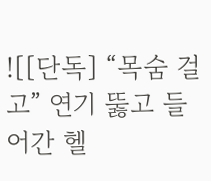![[단독] “목숨 걸고” 연기 뚫고 들어간 헬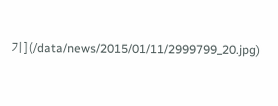기](/data/news/2015/01/11/2999799_20.jpg)